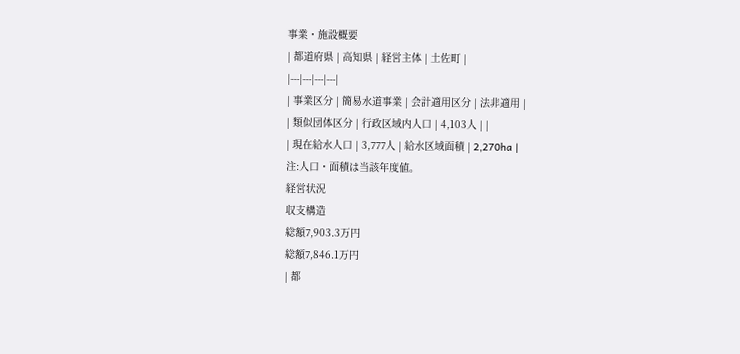事業・施設概要
| 都道府県 | 高知県 | 経営主体 | 土佐町 |
|---|---|---|---|
| 事業区分 | 簡易水道事業 | 会計適用区分 | 法非適用 |
| 類似団体区分 | 行政区域内人口 | 4,103人 | |
| 現在給水人口 | 3,777人 | 給水区域面積 | 2,270ha |
注:人口・面積は当該年度値。
経営状況
収支構造
総額7,903.3万円
総額7,846.1万円
| 都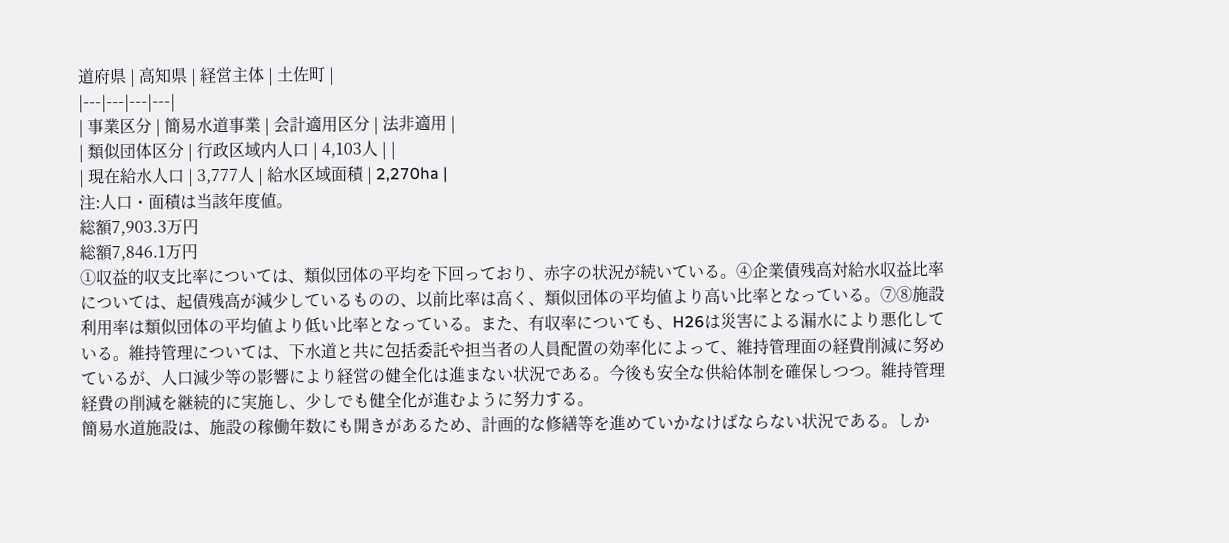道府県 | 高知県 | 経営主体 | 土佐町 |
|---|---|---|---|
| 事業区分 | 簡易水道事業 | 会計適用区分 | 法非適用 |
| 類似団体区分 | 行政区域内人口 | 4,103人 | |
| 現在給水人口 | 3,777人 | 給水区域面積 | 2,270ha |
注:人口・面積は当該年度値。
総額7,903.3万円
総額7,846.1万円
①収益的収支比率については、類似団体の平均を下回っており、赤字の状況が続いている。④企業債残高対給水収益比率については、起債残高が減少しているものの、以前比率は高く、類似団体の平均値より高い比率となっている。⑦⑧施設利用率は類似団体の平均値より低い比率となっている。また、有収率についても、H26は災害による漏水により悪化している。維持管理については、下水道と共に包括委託や担当者の人員配置の効率化によって、維持管理面の経費削減に努めているが、人口減少等の影響により経営の健全化は進まない状況である。今後も安全な供給体制を確保しつつ。維持管理経費の削減を継続的に実施し、少しでも健全化が進むように努力する。
簡易水道施設は、施設の稼働年数にも開きがあるため、計画的な修繕等を進めていかなけばならない状況である。しか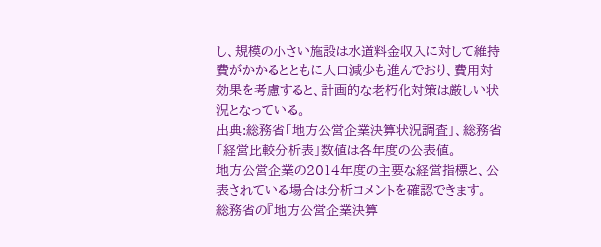し、規模の小さい施設は水道料金収入に対して維持費がかかるとともに人口減少も進んでおり、費用対効果を考慮すると、計画的な老朽化対策は厳しい状況となっている。
出典:総務省「地方公営企業決算状況調査」、総務省「経営比較分析表」数値は各年度の公表値。
地方公営企業の2014年度の主要な経営指標と、公表されている場合は分析コメントを確認できます。
総務省の『地方公営企業決算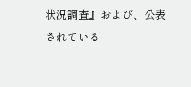状況調査』および、公表されている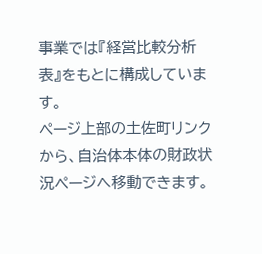事業では『経営比較分析表』をもとに構成しています。
ページ上部の土佐町リンクから、自治体本体の財政状況ページへ移動できます。